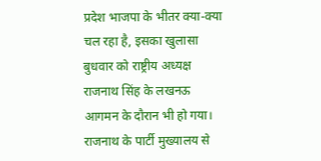प्रदेश भाजपा के भीतर क्या-क्या चल रहा है, इसका खुलासा बुधवार को राष्ट्रीय अध्यक्ष राजनाथ सिंह के लखनऊ आगमन के दौरान भी हो गया।
राजनाथ के पार्टी मुख्यालय से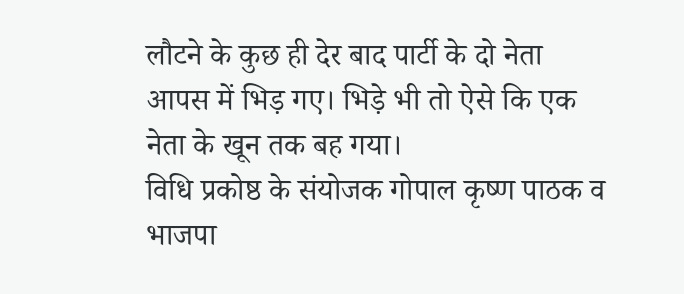लौटने के कुछ ही देर बाद पार्टी के दो नेता आपस में भिड़ गए। भिड़े भी तो ऐसे कि एक नेता के खून तक बह गया।
विधि प्रकोष्ठ के संयोजक गोपाल कृष्ण पाठक व भाजपा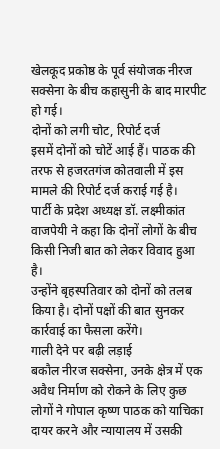खेलकूद प्रकोष्ठ के पूर्व संयोजक नीरज सक्सेना के बीच कहासुनी के बाद मारपीट हो गई।
दोनों को लगी चोट, रिपोर्ट दर्ज
इसमें दोनों को चोटें आई हैं। पाठक की तरफ से हजरतगंज कोतवाली में इस मामले की रिपोर्ट दर्ज कराई गई है।
पार्टी के प्रदेश अध्यक्ष डॉ. लक्ष्मीकांत वाजपेयी ने कहा कि दोनों लोगों के बीच किसी निजी बात को लेकर विवाद हुआ है।
उन्होंने बृहस्पतिवार को दोनों को तलब किया है। दोनों पक्षों की बात सुनकर कार्रवाई का फैसला करेंगे।
गाली देने पर बढ़ी लड़ाई
बकौल नीरज सक्सेना, उनके क्षेत्र में एक अवैध निर्माण को रोकने के लिए कुछ लोगों ने गोपाल कृष्ण पाठक को याचिका दायर करने और न्यायालय में उसकी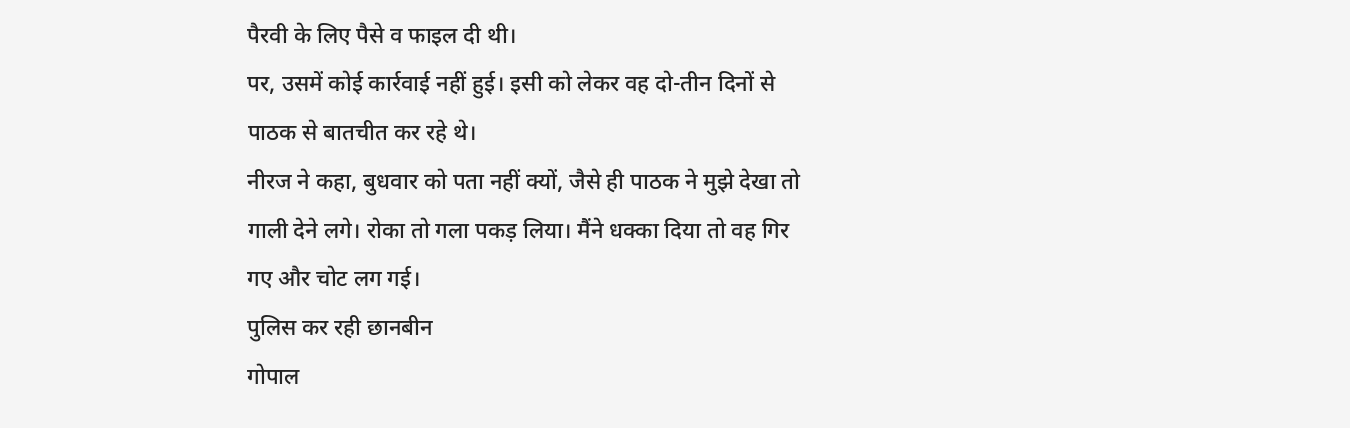पैरवी के लिए पैसे व फाइल दी थी।
पर, उसमें कोई कार्रवाई नहीं हुई। इसी को लेकर वह दो-तीन दिनों से पाठक से बातचीत कर रहे थे।
नीरज ने कहा, बुधवार को पता नहीं क्यों, जैसे ही पाठक ने मुझे देखा तो गाली देने लगे। रोका तो गला पकड़ लिया। मैंने धक्का दिया तो वह गिर गए और चोट लग गई।
पुलिस कर रही छानबीन
गोपाल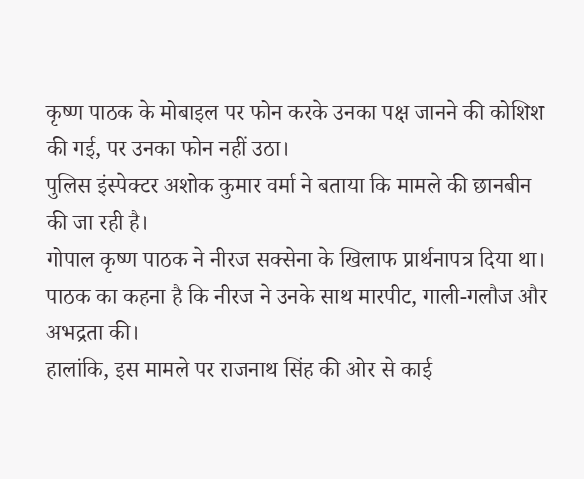कृष्ण पाठक के मोबाइल पर फोन करके उनका पक्ष जानने की कोशिश की गई, पर उनका फोन नहीं उठा।
पुलिस इंस्पेक्टर अशोक कुमार वर्मा ने बताया कि मामले की छानबीन की जा रही है।
गोपाल कृष्ण पाठक ने नीरज सक्सेना के खिलाफ प्रार्थनापत्र दिया था। पाठक का कहना है कि नीरज ने उनके साथ मारपीट, गाली-गलौज और अभद्रता की।
हालांकि, इस मामले पर राजनाथ सिंह की ओर से काई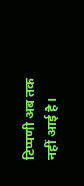टिप्पणी अब तक नहीं आई है।